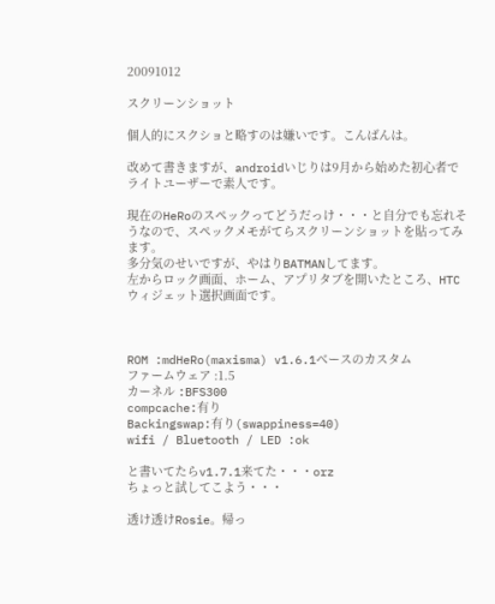20091012

スクリーンショット

個人的にスクショと略すのは嫌いです。こんばんは。

改めて書きますが、androidいじりは9月から始めた初心者でライトユーザーで素人です。

現在のHeRoのスペックってどうだっけ・・・と自分でも忘れそうなので、スペックメモがてらスクリーンショットを貼ってみます。
多分気のせいですが、やはりBATMANしてます。
左からロック画面、ホーム、アプリタブを開いたところ、HTCウィジェット選択画面です。



ROM :mdHeRo(maxisma) v1.6.1ベースのカスタム
ファームウェア :1.5
カーネル :BFS300
compcache:有り
Backingswap:有り(swappiness=40)
wifi / Bluetooth / LED :ok

と書いてたらv1.7.1来てた・・・orz
ちょっと試してこよう・・・

透け透けRosie。帰っ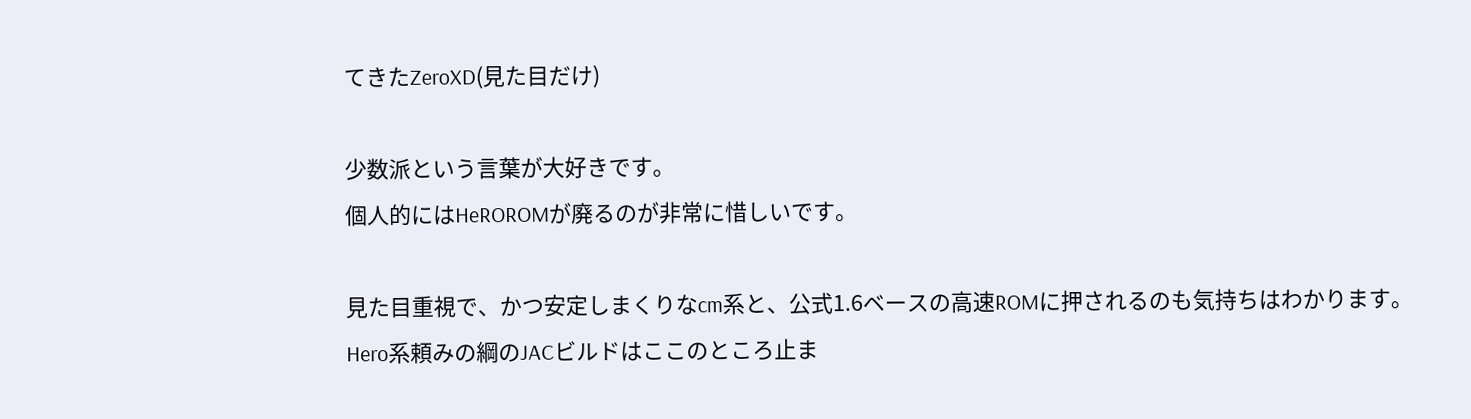てきたZeroXD(見た目だけ)

少数派という言葉が大好きです。
個人的にはHeROROMが廃るのが非常に惜しいです。

見た目重視で、かつ安定しまくりなcm系と、公式1.6ベースの高速ROMに押されるのも気持ちはわかります。
Hero系頼みの綱のJACビルドはここのところ止ま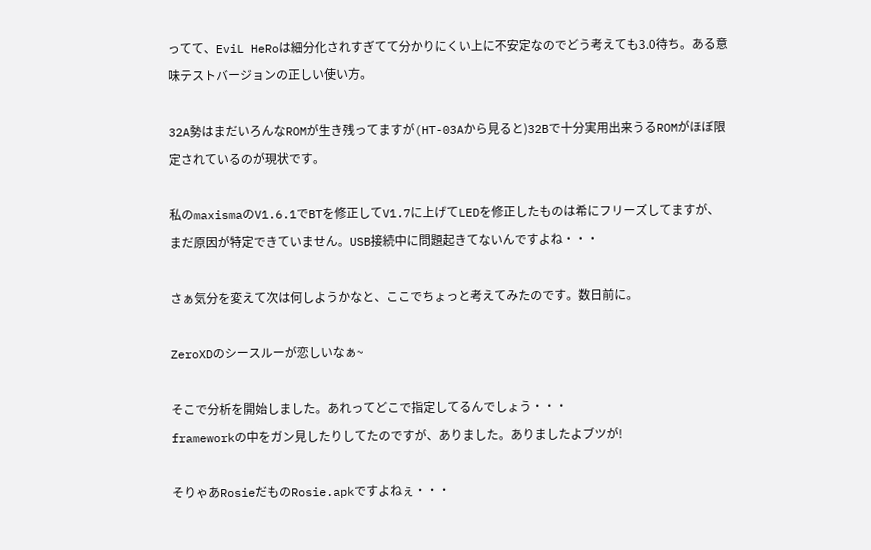ってて、EviL HeRoは細分化されすぎてて分かりにくい上に不安定なのでどう考えても3.0待ち。ある意味テストバージョンの正しい使い方。

32A勢はまだいろんなROMが生き残ってますが(HT-03Aから見ると)32Bで十分実用出来うるROMがほぼ限定されているのが現状です。

私のmaxismaのV1.6.1でBTを修正してV1.7に上げてLEDを修正したものは希にフリーズしてますが、まだ原因が特定できていません。USB接続中に問題起きてないんですよね・・・

さぁ気分を変えて次は何しようかなと、ここでちょっと考えてみたのです。数日前に。

ZeroXDのシースルーが恋しいなぁ~

そこで分析を開始しました。あれってどこで指定してるんでしょう・・・
frameworkの中をガン見したりしてたのですが、ありました。ありましたよブツが!

そりゃあRosieだものRosie.apkですよねぇ・・・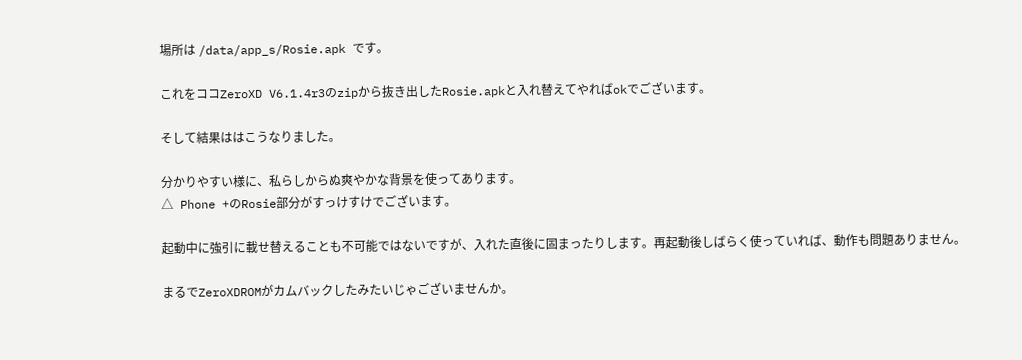場所は /data/app_s/Rosie.apk です。

これをココZeroXD V6.1.4r3のzipから抜き出したRosie.apkと入れ替えてやればokでございます。

そして結果ははこうなりました。

分かりやすい様に、私らしからぬ爽やかな背景を使ってあります。
△ Phone +のRosie部分がすっけすけでございます。

起動中に強引に載せ替えることも不可能ではないですが、入れた直後に固まったりします。再起動後しばらく使っていれば、動作も問題ありません。

まるでZeroXDROMがカムバックしたみたいじゃございませんか。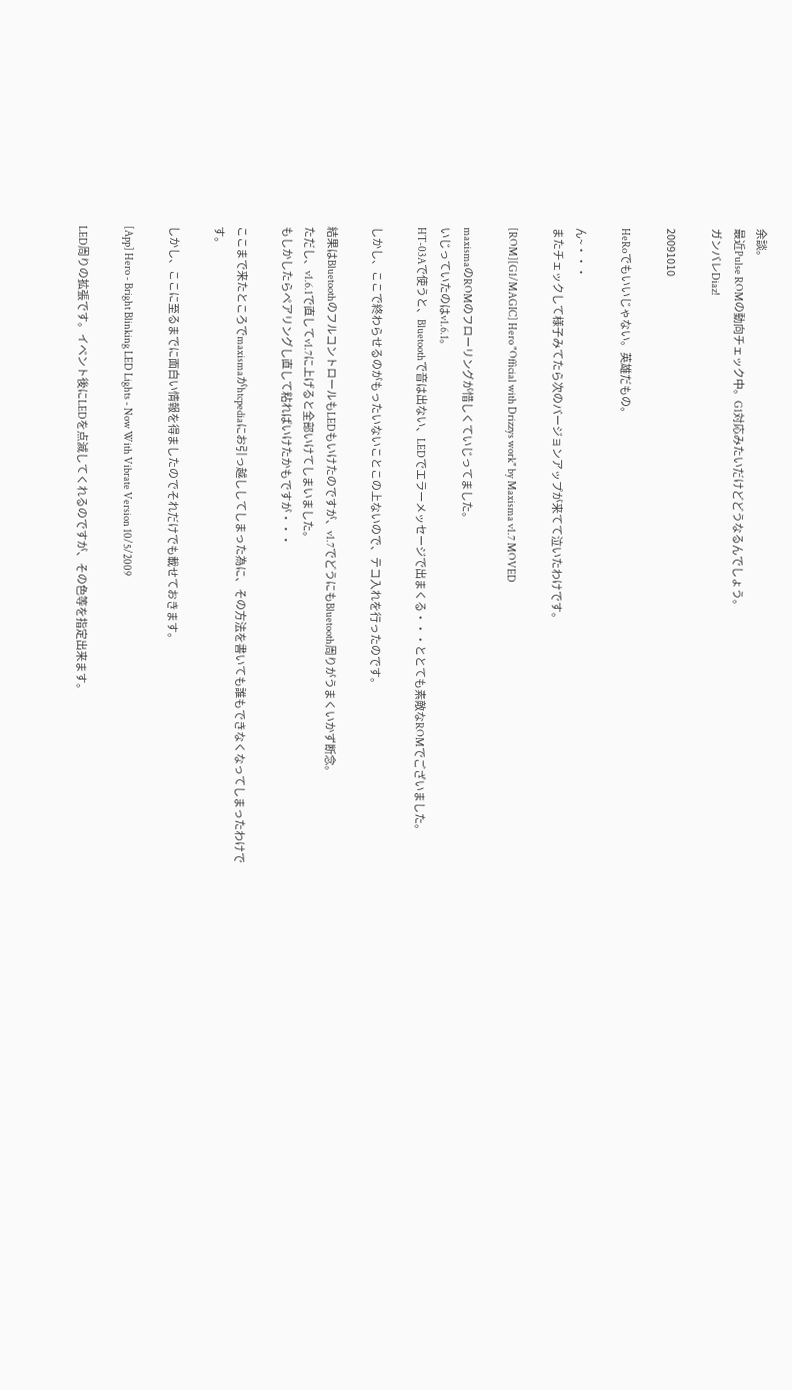余談。
最近Pulse ROMの動向チェック中。G1対応みたいだけどどうなるんでしょう。
ガンバレDiaz!

20091010

HeRoでもいいじゃない。英雄だもの。

ん~・・・
またチェックして様子みてたら次のバージョンアップが来てて泣いたわけです。

[ROM][G1/MAGIC] Hero "Official with Drizzys work" by Maxisma v1.7 MOVED

maxismaのROMのフローリングが惜しくていじってました。
いじっていたのはv1.6.1。
HT-03Aで使うと、Bluetoothで音は出ない、LEDでエラーメッセージで出まくる・・・ととても素敵なROMでございました。

しかし、ここで終わらせるのがもったいないことこの上ないので、テコ入れを行ったのです。

結果はBluetoothのフルコントロールもLEDもいけたのですが、v1.7でどうにもBluetooth周りがうまくいかず断念。
ただし、v1.6.1で直してv1.7に上げると全部いけてしまいました。
もしかしたらペアリングし直して粘ればいけたかもですが・・・

ここまで来たところでmaxismaがhtcpediaにお引っ越ししてしまった為に、その方法を書いても誰もできなくなってしまったわけです。

しかし、ここに至るまでに面白い情報を得ましたのでそれだけでも載せておきます。

[App] Hero - Bright Blinking LED Lights - Now With Vibrate Version 10/5/2009

LED周りの拡張です。イベント後にLEDを点滅してくれるのですが、その色等を指定出来ます。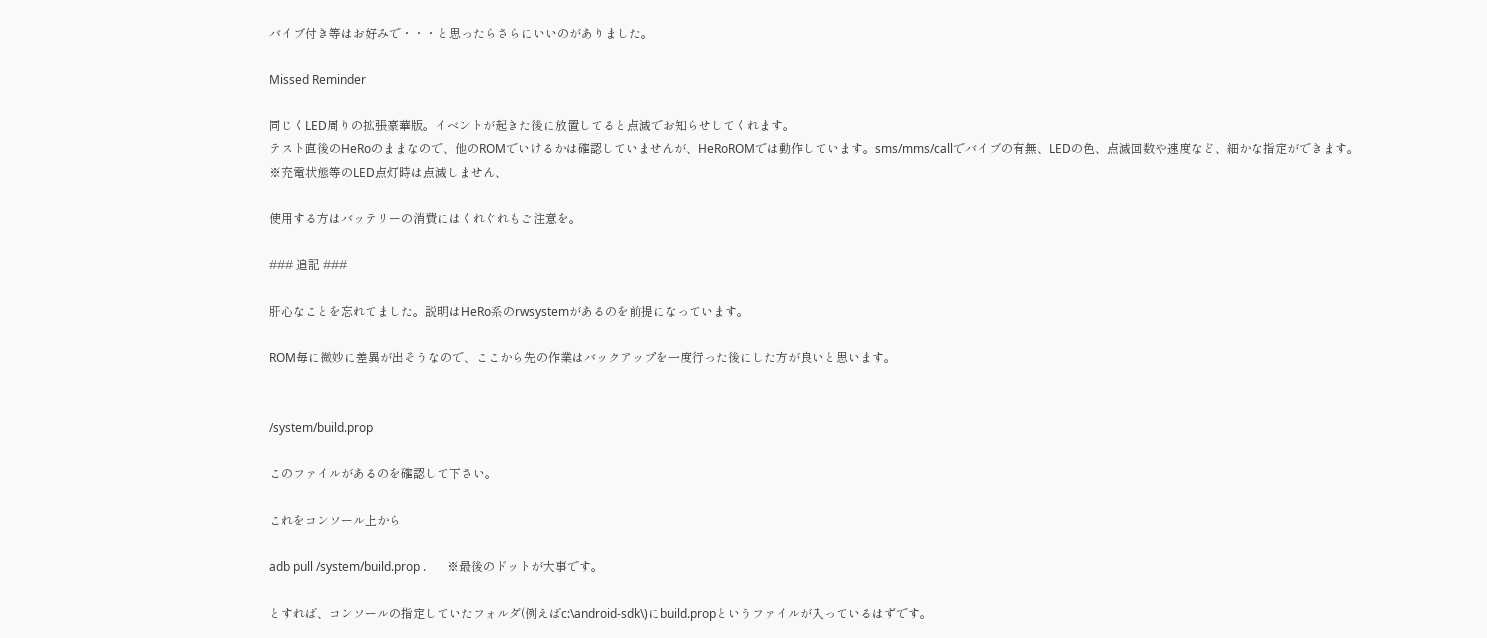バイブ付き等はお好みで・・・と思ったらさらにいいのがありました。

Missed Reminder

同じくLED周りの拡張豪華版。イベントが起きた後に放置してると点滅でお知らせしてくれます。
テスト直後のHeRoのままなので、他のROMでいけるかは確認していませんが、HeRoROMでは動作しています。sms/mms/callでバイブの有無、LEDの色、点滅回数や速度など、細かな指定ができます。
※充電状態等のLED点灯時は点滅しません、

使用する方はバッテリーの消費にはくれぐれもご注意を。

### 追記 ###

肝心なことを忘れてました。説明はHeRo系のrwsystemがあるのを前提になっています。

ROM毎に微妙に差異が出そうなので、ここから先の作業はバックアップを一度行った後にした方が良いと思います。


/system/build.prop

このファイルがあるのを確認して下さい。

これをコンソール上から

adb pull /system/build.prop .       ※最後のドットが大事です。

とすれば、コンソールの指定していたフォルダ(例えばc:\android-sdk\)にbuild.propというファイルが入っているはずです。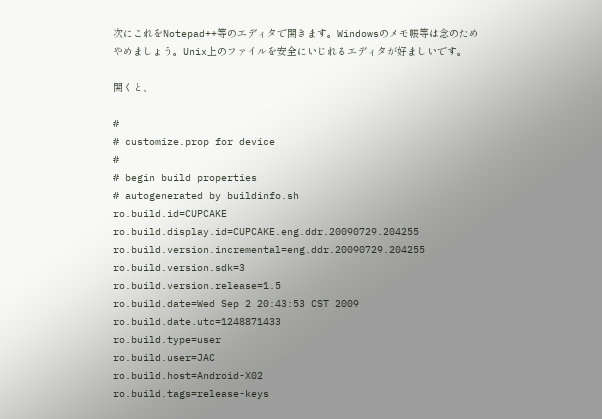次にこれをNotepad++等のエディタで開きます。Windowsのメモ帳等は念のためやめましょう。Unix上のファイルを安全にいじれるエディタが好ましいです。

開くと、

#
# customize.prop for device
#
# begin build properties
# autogenerated by buildinfo.sh
ro.build.id=CUPCAKE
ro.build.display.id=CUPCAKE.eng.ddr.20090729.204255
ro.build.version.incremental=eng.ddr.20090729.204255
ro.build.version.sdk=3
ro.build.version.release=1.5
ro.build.date=Wed Sep 2 20:43:53 CST 2009
ro.build.date.utc=1248871433
ro.build.type=user
ro.build.user=JAC
ro.build.host=Android-X02
ro.build.tags=release-keys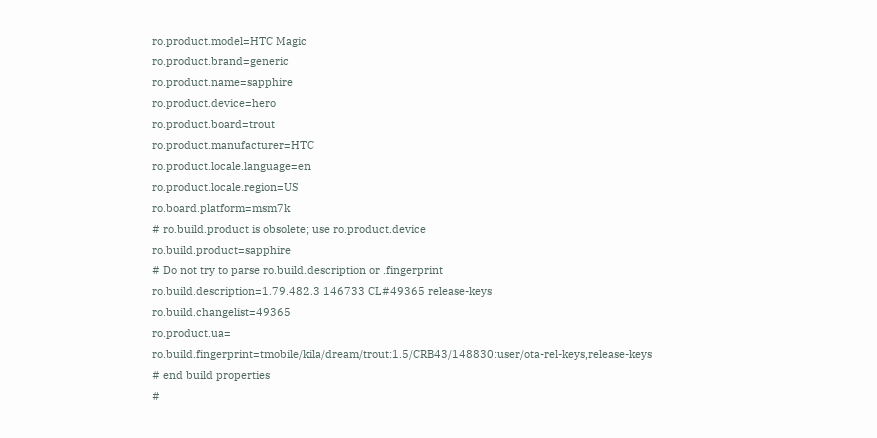ro.product.model=HTC Magic
ro.product.brand=generic
ro.product.name=sapphire
ro.product.device=hero
ro.product.board=trout
ro.product.manufacturer=HTC
ro.product.locale.language=en
ro.product.locale.region=US
ro.board.platform=msm7k
# ro.build.product is obsolete; use ro.product.device
ro.build.product=sapphire
# Do not try to parse ro.build.description or .fingerprint
ro.build.description=1.79.482.3 146733 CL#49365 release-keys
ro.build.changelist=49365
ro.product.ua=
ro.build.fingerprint=tmobile/kila/dream/trout:1.5/CRB43/148830:user/ota-rel-keys,release-keys
# end build properties
#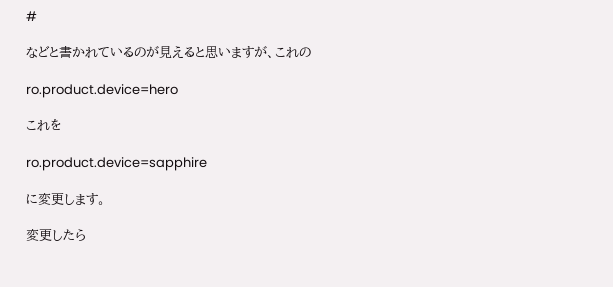#

などと書かれているのが見えると思いますが、これの

ro.product.device=hero

これを

ro.product.device=sapphire

に変更します。

変更したら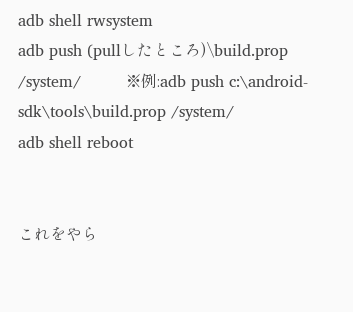adb shell rwsystem
adb push (pullしたところ)\build.prop /system/         ※例:adb push c:\android-sdk\tools\build.prop /system/
adb shell reboot


これをやら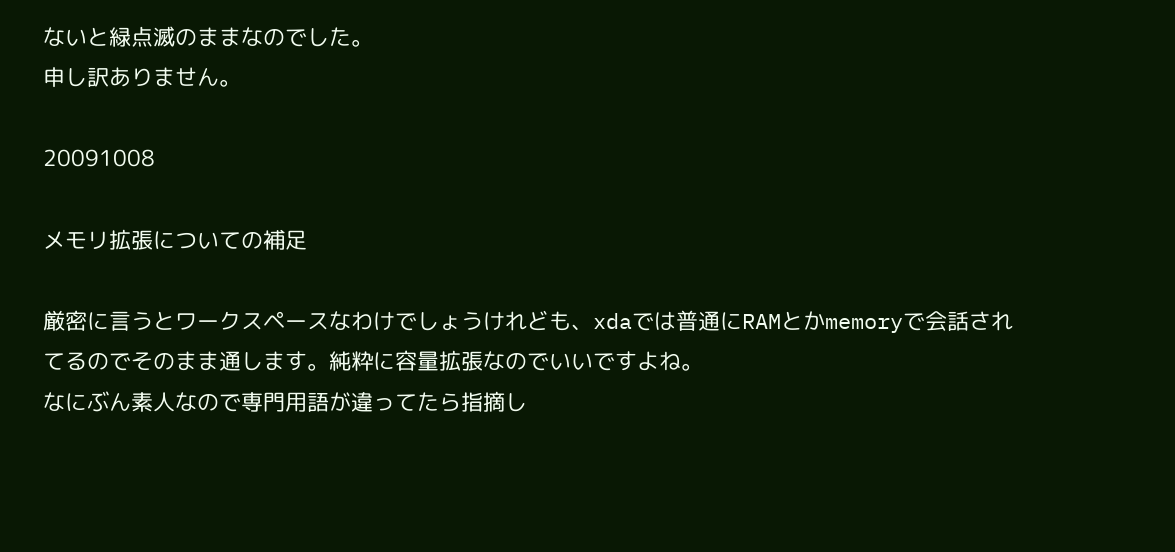ないと緑点滅のままなのでした。
申し訳ありません。

20091008

メモリ拡張についての補足

厳密に言うとワークスペースなわけでしょうけれども、xdaでは普通にRAMとかmemoryで会話されてるのでそのまま通します。純粋に容量拡張なのでいいですよね。
なにぶん素人なので専門用語が違ってたら指摘し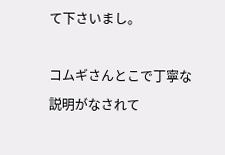て下さいまし。

コムギさんとこで丁寧な説明がなされて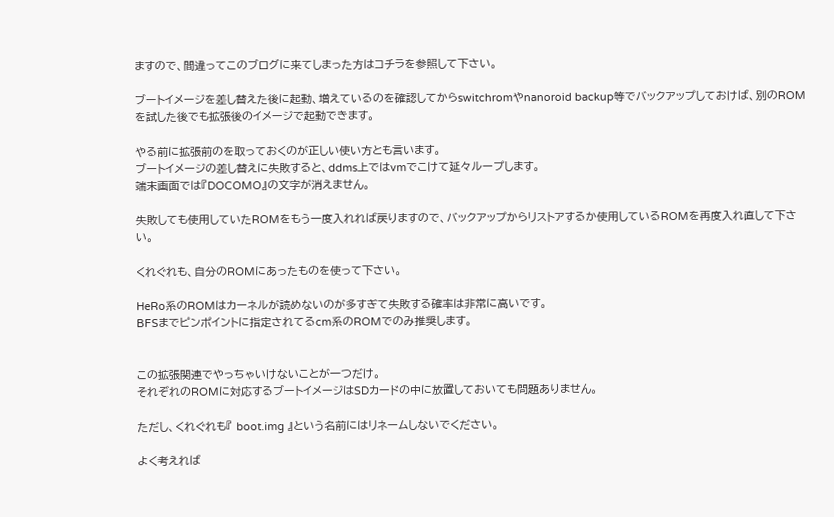ますので、間違ってこのブログに来てしまった方はコチラを参照して下さい。

ブートイメージを差し替えた後に起動、増えているのを確認してからswitchromやnanoroid backup等でバックアップしておけば、別のROMを試した後でも拡張後のイメージで起動できます。

やる前に拡張前のを取っておくのが正しい使い方とも言います。
ブートイメージの差し替えに失敗すると、ddms上ではvmでこけて延々ループします。
端末画面では『DOCOMO』の文字が消えません。

失敗しても使用していたROMをもう一度入れれば戻りますので、バックアップからリストアするか使用しているROMを再度入れ直して下さい。

くれぐれも、自分のROMにあったものを使って下さい。

HeRo系のROMはカーネルが読めないのが多すぎて失敗する確率は非常に高いです。
BFSまでピンポイントに指定されてるcm系のROMでのみ推奨します。


この拡張関連でやっちゃいけないことが一つだけ。
それぞれのROMに対応するブートイメージはSDカードの中に放置しておいても問題ありません。

ただし、くれぐれも『 boot.img 』という名前にはリネームしないでください。

よく考えれば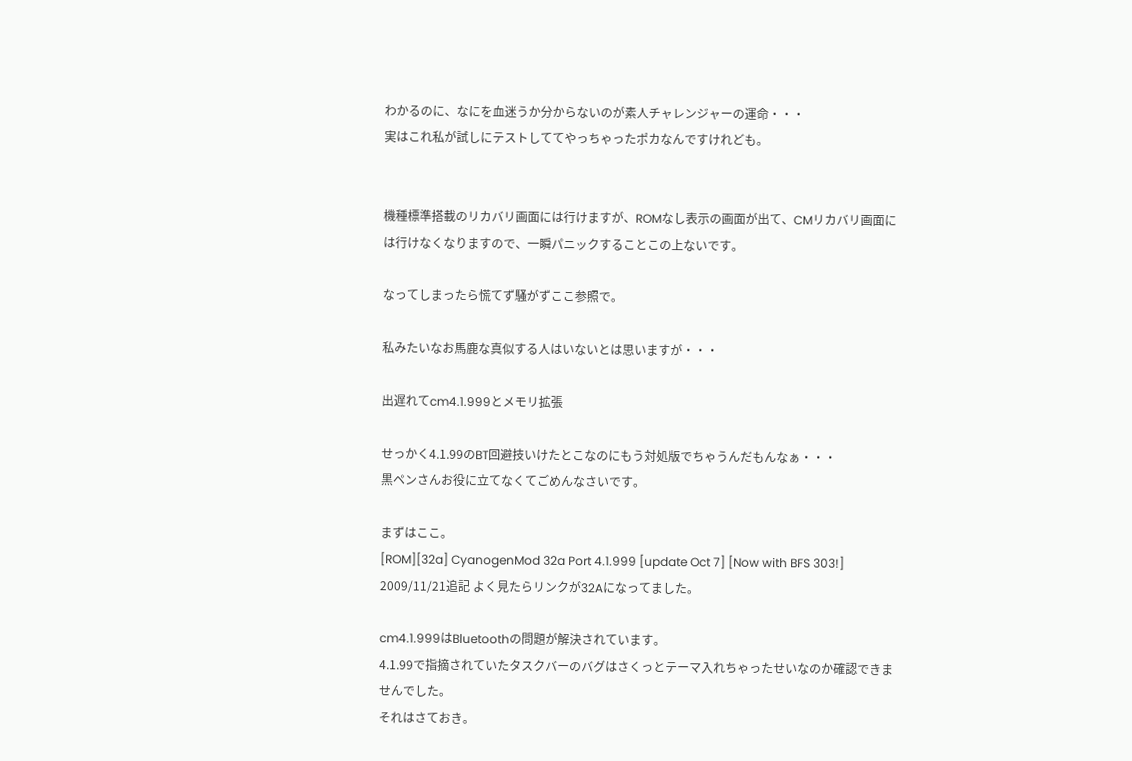わかるのに、なにを血迷うか分からないのが素人チャレンジャーの運命・・・
実はこれ私が試しにテストしててやっちゃったポカなんですけれども。


機種標準搭載のリカバリ画面には行けますが、ROMなし表示の画面が出て、CMリカバリ画面には行けなくなりますので、一瞬パニックすることこの上ないです。

なってしまったら慌てず騒がずここ参照で。

私みたいなお馬鹿な真似する人はいないとは思いますが・・・

出遅れてcm4.1.999とメモリ拡張

せっかく4.1.99のBT回避技いけたとこなのにもう対処版でちゃうんだもんなぁ・・・
黒ペンさんお役に立てなくてごめんなさいです。

まずはここ。
[ROM][32a] CyanogenMod 32a Port 4.1.999 [update Oct 7] [Now with BFS 303!]
2009/11/21追記 よく見たらリンクが32Aになってました。

cm4.1.999はBluetoothの問題が解決されています。
4.1.99で指摘されていたタスクバーのバグはさくっとテーマ入れちゃったせいなのか確認できませんでした。
それはさておき。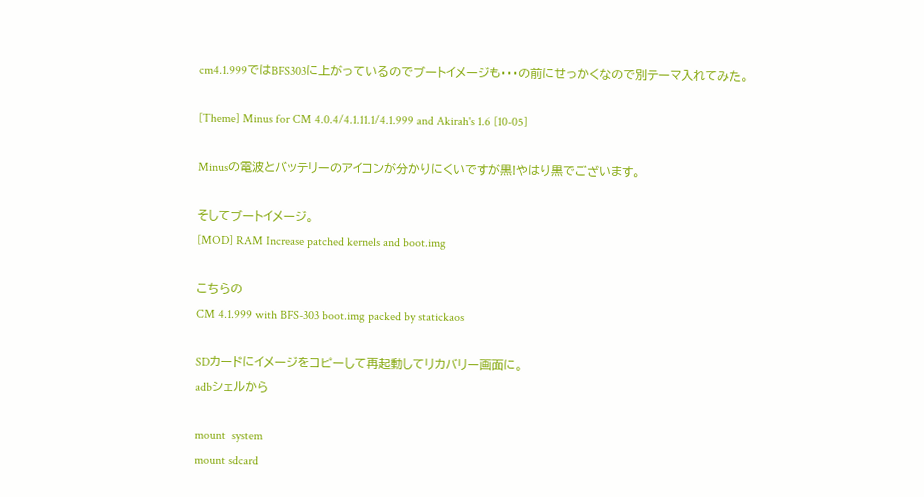cm4.1.999ではBFS303に上がっているのでブートイメージも・・・の前にせっかくなので別テーマ入れてみた。

[Theme] Minus for CM 4.0.4/4.1.11.1/4.1.999 and Akirah's 1.6 [10-05]

Minusの電波とバッテリーのアイコンが分かりにくいですが黒!やはり黒でございます。

そしてブートイメージ。
[MOD] RAM Increase patched kernels and boot.img

こちらの
CM 4.1.999 with BFS-303 boot.img packed by statickaos

SDカードにイメージをコピーして再起動してリカバリー画面に。
adbシェルから

mount  system
mount sdcard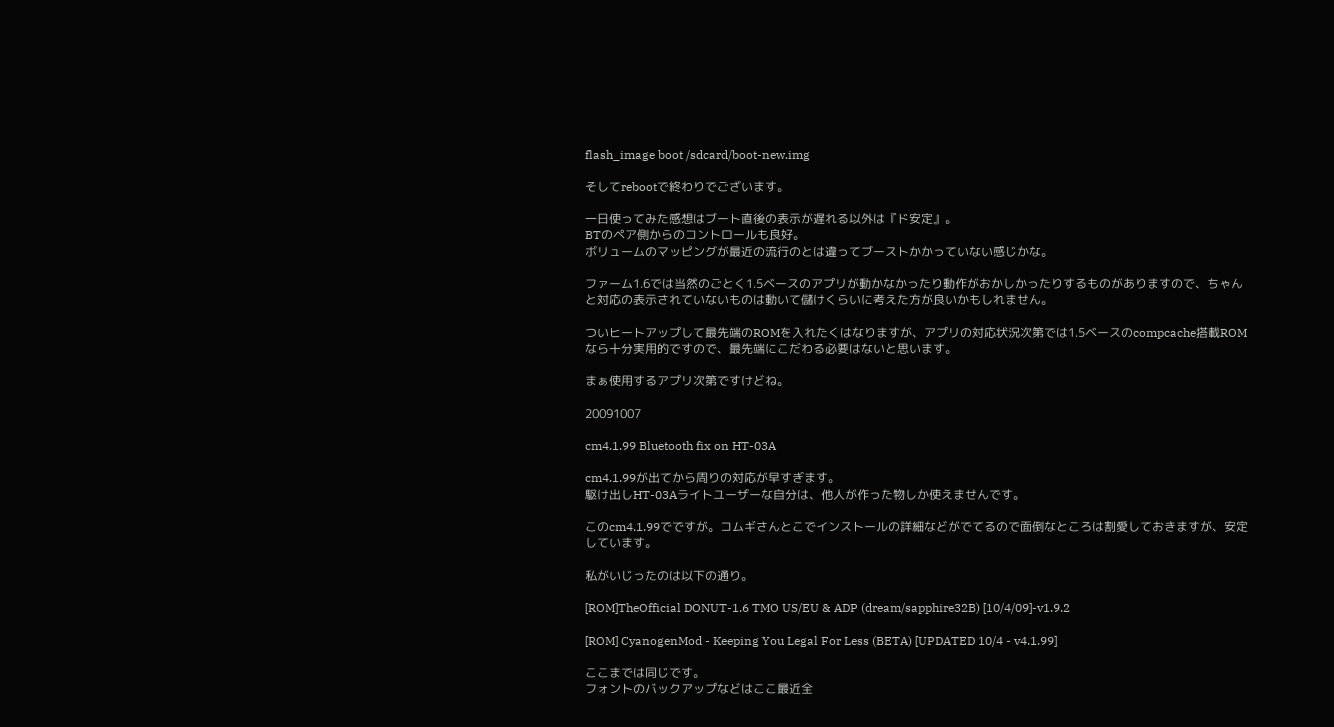flash_image boot /sdcard/boot-new.img

そしてrebootで終わりでございます。

一日使ってみた感想はブート直後の表示が遅れる以外は『ド安定』。
BTのペア側からのコントロールも良好。
ボリュームのマッピングが最近の流行のとは違ってブーストかかっていない感じかな。

ファーム1.6では当然のごとく1.5ベースのアプリが動かなかったり動作がおかしかったりするものがありますので、ちゃんと対応の表示されていないものは動いて儲けくらいに考えた方が良いかもしれません。

ついヒートアップして最先端のROMを入れたくはなりますが、アプリの対応状況次第では1.5ベースのcompcache搭載ROMなら十分実用的ですので、最先端にこだわる必要はないと思います。

まぁ使用するアプリ次第ですけどね。

20091007

cm4.1.99 Bluetooth fix on HT-03A

cm4.1.99が出てから周りの対応が早すぎます。
駆け出しHT-03Aライトユーザーな自分は、他人が作った物しか使えませんです。

このcm4.1.99でですが。コムギさんとこでインストールの詳細などがでてるので面倒なところは割愛しておきますが、安定しています。

私がいじったのは以下の通り。

[ROM]TheOfficial DONUT-1.6 TMO US/EU & ADP (dream/sapphire32B) [10/4/09]-v1.9.2

[ROM] CyanogenMod - Keeping You Legal For Less (BETA) [UPDATED 10/4 - v4.1.99]

ここまでは同じです。
フォントのバックアップなどはここ最近全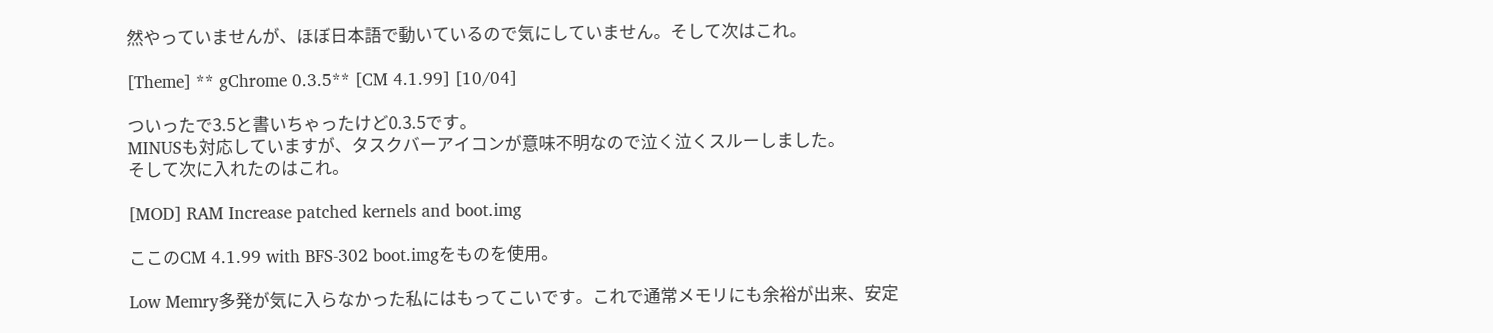然やっていませんが、ほぼ日本語で動いているので気にしていません。そして次はこれ。

[Theme] ** gChrome 0.3.5** [CM 4.1.99] [10/04]

ついったで3.5と書いちゃったけど0.3.5です。
MINUSも対応していますが、タスクバーアイコンが意味不明なので泣く泣くスルーしました。
そして次に入れたのはこれ。

[MOD] RAM Increase patched kernels and boot.img

ここのCM 4.1.99 with BFS-302 boot.imgをものを使用。

Low Memry多発が気に入らなかった私にはもってこいです。これで通常メモリにも余裕が出来、安定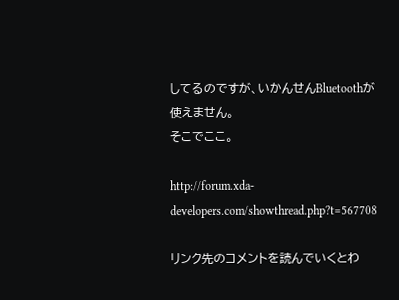してるのですが、いかんせんBluetoothが使えません。
そこでここ。

http://forum.xda-developers.com/showthread.php?t=567708

リンク先のコメントを読んでいくとわ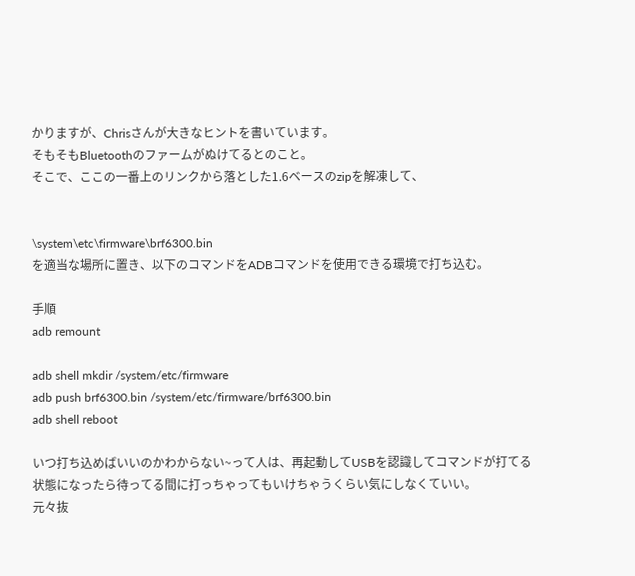かりますが、Chrisさんが大きなヒントを書いています。
そもそもBluetoothのファームがぬけてるとのこと。
そこで、ここの一番上のリンクから落とした1.6ベースのzipを解凍して、


\system\etc\firmware\brf6300.bin
を適当な場所に置き、以下のコマンドをADBコマンドを使用できる環境で打ち込む。

手順
adb remount

adb shell mkdir /system/etc/firmware
adb push brf6300.bin /system/etc/firmware/brf6300.bin
adb shell reboot

いつ打ち込めばいいのかわからない~って人は、再起動してUSBを認識してコマンドが打てる状態になったら待ってる間に打っちゃってもいけちゃうくらい気にしなくていい。
元々抜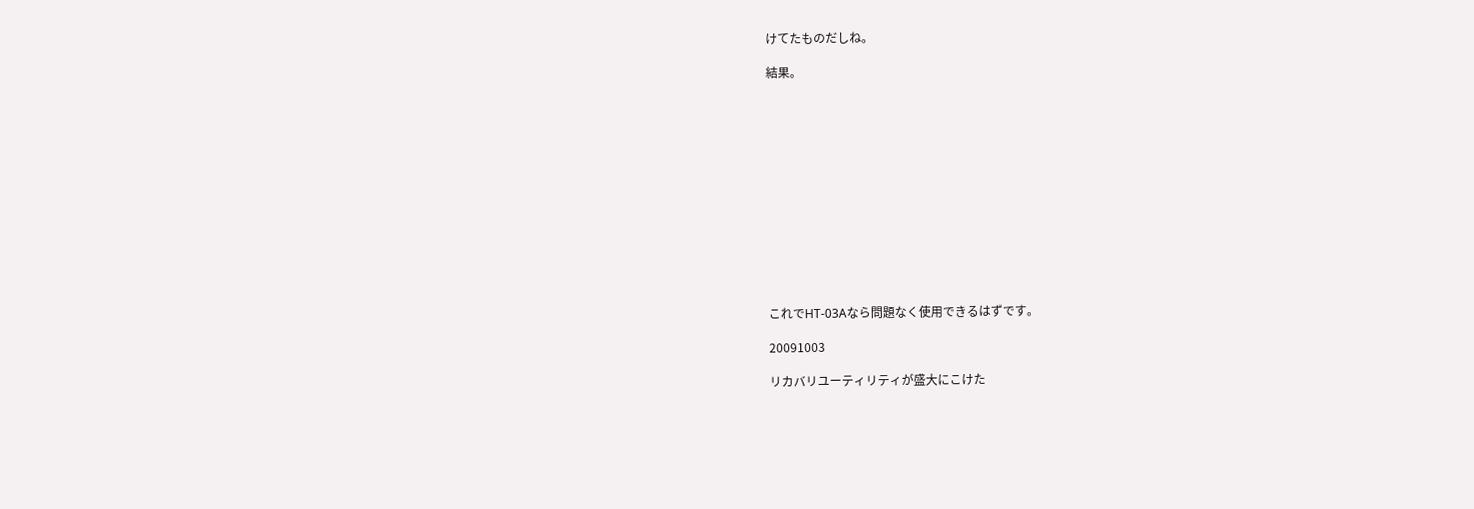けてたものだしね。

結果。













これでHT-03Aなら問題なく使用できるはずです。

20091003

リカバリユーティリティが盛大にこけた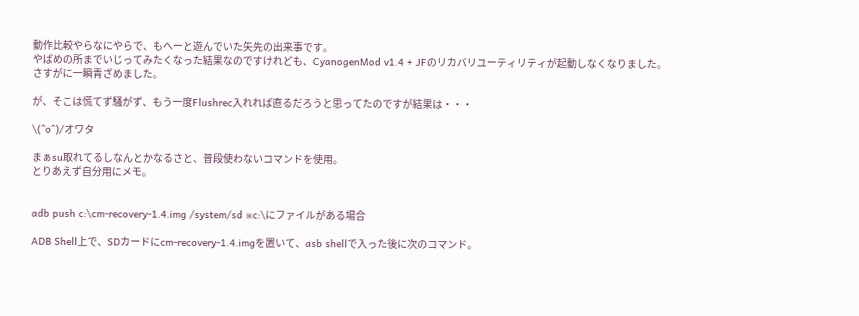動作比較やらなにやらで、もへーと遊んでいた矢先の出来事です。
やばめの所までいじってみたくなった結果なのですけれども、CyanogenMod v1.4 + JFのリカバリユーティリティが起動しなくなりました。
さすがに一瞬青ざめました。

が、そこは慌てず騒がず、もう一度Flushrec入れれば直るだろうと思ってたのですが結果は・・・

\(^o^)/オワタ

まぁsu取れてるしなんとかなるさと、普段使わないコマンドを使用。
とりあえず自分用にメモ。


adb push c:\cm-recovery-1.4.img /system/sd ※c:\にファイルがある場合

ADB Shell上で、SDカードにcm-recovery-1.4.imgを置いて、asb shellで入った後に次のコマンド。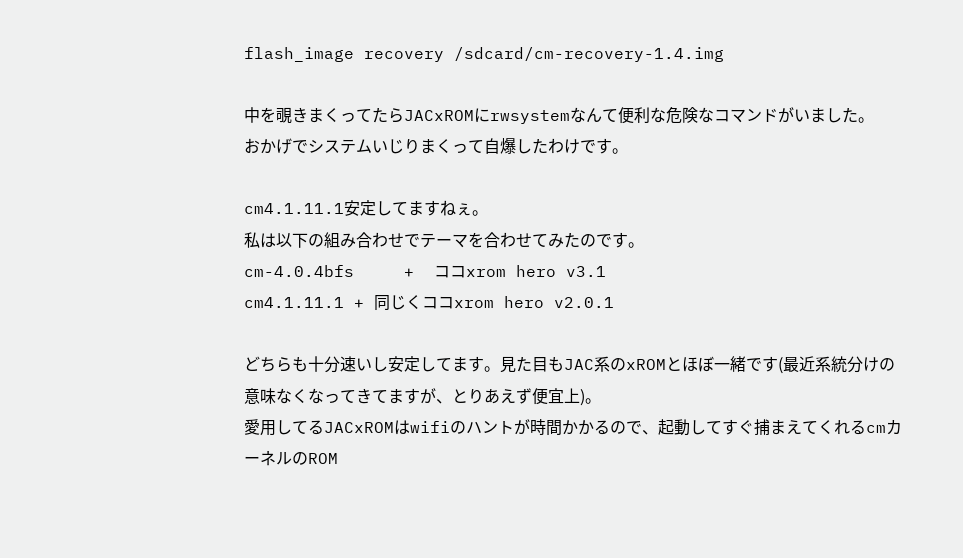flash_image recovery /sdcard/cm-recovery-1.4.img

中を覗きまくってたらJACxROMにrwsystemなんて便利な危険なコマンドがいました。
おかげでシステムいじりまくって自爆したわけです。

cm4.1.11.1安定してますねぇ。
私は以下の組み合わせでテーマを合わせてみたのです。
cm-4.0.4bfs     +  ココxrom hero v3.1
cm4.1.11.1 + 同じくココxrom hero v2.0.1

どちらも十分速いし安定してます。見た目もJAC系のxROMとほぼ一緒です(最近系統分けの意味なくなってきてますが、とりあえず便宜上)。
愛用してるJACxROMはwifiのハントが時間かかるので、起動してすぐ捕まえてくれるcmカーネルのROM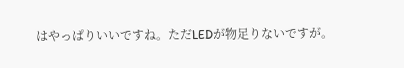はやっぱりいいですね。ただLEDが物足りないですが。